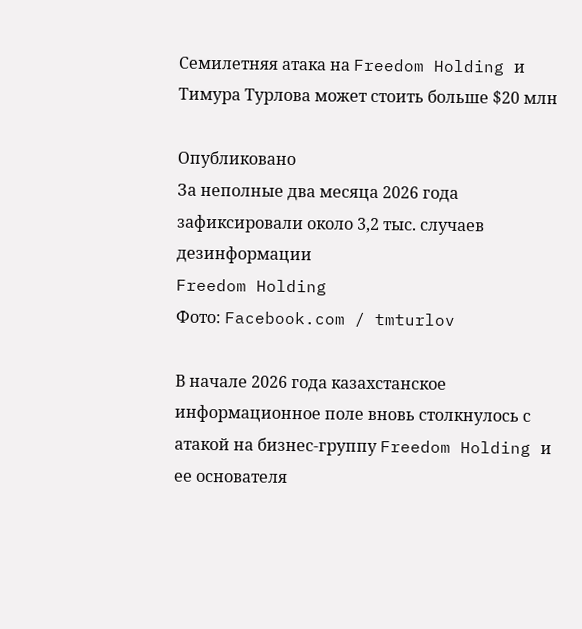Семилетняя атака на Freedom Holding и Тимура Турлова может стоить больше $20 млн

Опубликовано
За неполные два месяца 2026 года зафиксировали около 3,2 тыс. случаев дезинформации
Freedom Holding
Фото: Facebook.com / tmturlov

В начале 2026 года казахстанское информационное поле вновь столкнулось с атакой на бизнес-группу Freedom Holding и ее основателя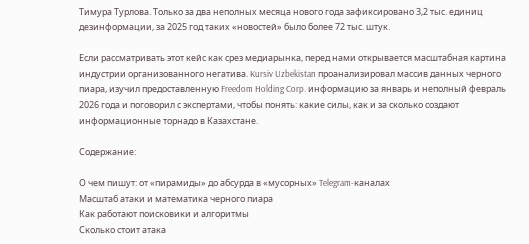Тимура Турлова. Только за два неполных месяца нового года зафиксировано 3,2 тыс. единиц дезинформации, за 2025 год таких «новостей» было более 72 тыс. штук.

Если рассматривать этот кейс как срез медиарынка, перед нами открывается масштабная картина индустрии организованного негатива. Kursiv Uzbekistan проанализировал массив данных черного пиара, изучил предоставленную Freedom Holding Corp. информацию за январь и неполный февраль 2026 года и поговорил с экспертами, чтобы понять: какие силы, как и за сколько создают информационные торнадо в Казахстане.

Содержание:

О чем пишут: от «пирамиды» до абсурда в «мусорных» Telegram-каналах
Масштаб атаки и математика черного пиара
Как работают поисковики и алгоритмы
Сколько стоит атака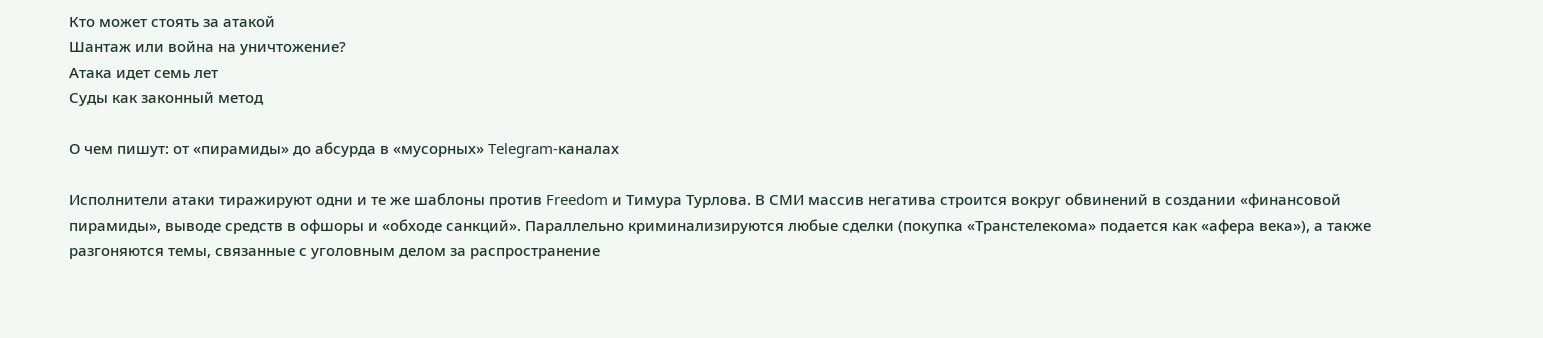Кто может стоять за атакой
Шантаж или война на уничтожение?
Атака идет семь лет
Суды как законный метод

О чем пишут: от «пирамиды» до абсурда в «мусорных» Telegram-каналах

Исполнители атаки тиражируют одни и те же шаблоны против Freedom и Тимура Турлова. В СМИ массив негатива строится вокруг обвинений в создании «финансовой пирамиды», выводе средств в офшоры и «обходе санкций». Параллельно криминализируются любые сделки (покупка «Транстелекома» подается как «афера века»), а также разгоняются темы, связанные с уголовным делом за распространение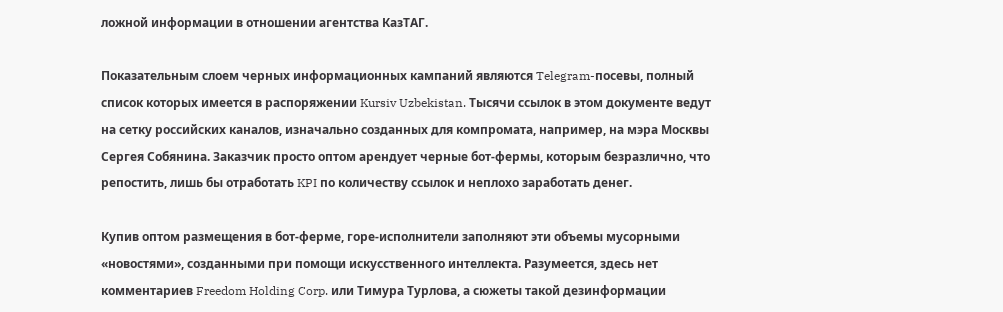ложной информации в отношении агентства КазТАГ.

Показательным слоем черных информационных кампаний являются Telegram-посевы, полный список которых имеется в распоряжении Kursiv Uzbekistan. Тысячи ссылок в этом документе ведут на сетку российских каналов, изначально созданных для компромата, например, на мэра Москвы Сергея Собянина. Заказчик просто оптом арендует черные бот-фермы, которым безразлично, что репостить, лишь бы отработать KPI по количеству ссылок и неплохо заработать денег.

Купив оптом размещения в бот-ферме, горе-исполнители заполняют эти объемы мусорными «новостями», созданными при помощи искусственного интеллекта. Разумеется, здесь нет комментариев Freedom Holding Corp. или Тимура Турлова, а сюжеты такой дезинформации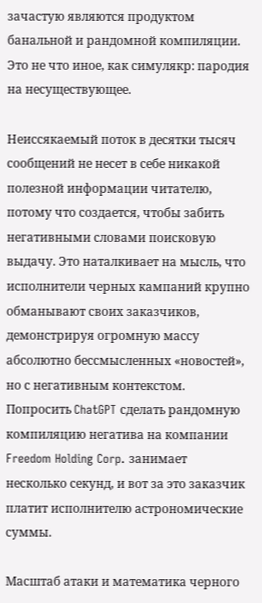зачастую являются продуктом банальной и рандомной компиляции. Это не что иное, как симулякр: пародия на несуществующее.

Неиссякаемый поток в десятки тысяч сообщений не несет в себе никакой полезной информации читателю, потому что создается, чтобы забить негативными словами поисковую выдачу. Это наталкивает на мысль, что исполнители черных кампаний крупно обманывают своих заказчиков, демонстрируя огромную массу абсолютно бессмысленных «новостей», но с негативным контекстом. Попросить ChatGPT сделать рандомную компиляцию негатива на компании Freedom Holding Corp. занимает несколько секунд, и вот за это заказчик платит исполнителю астрономические суммы.

Масштаб атаки и математика черного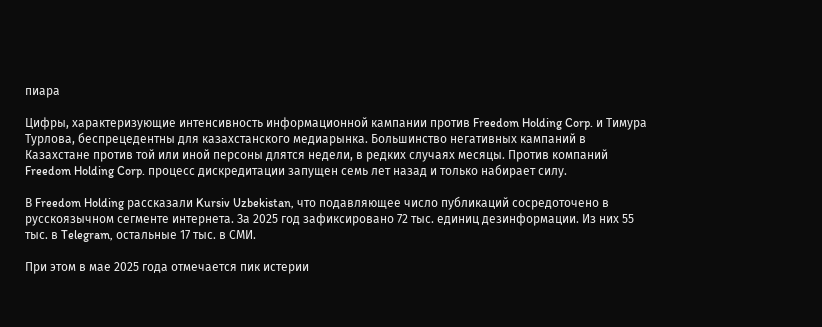пиара

Цифры, характеризующие интенсивность информационной кампании против Freedom Holding Corp. и Тимура Турлова, беспрецедентны для казахстанского медиарынка. Большинство негативных кампаний в Казахстане против той или иной персоны длятся недели, в редких случаях месяцы. Против компаний Freedom Holding Corp. процесс дискредитации запущен семь лет назад и только набирает силу.

В Freedom Holding рассказали Kursiv Uzbekistan, что подавляющее число публикаций сосредоточено в русскоязычном сегменте интернета. За 2025 год зафиксировано 72 тыс. единиц дезинформации. Из них 55 тыс. в Telegram, остальные 17 тыс. в СМИ.

При этом в мае 2025 года отмечается пик истерии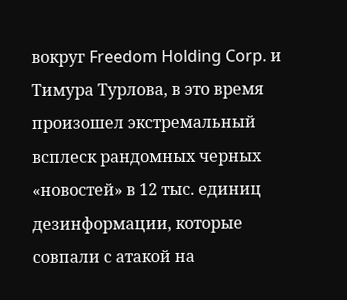вокруг Freedom Holding Corp. и Тимура Турлова, в это время произошел экстремальный всплеск рандомных черных «новостей» в 12 тыс. единиц дезинформации, которые совпали с атакой на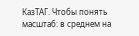КазТАГ. Чтобы понять масштаб: в среднем на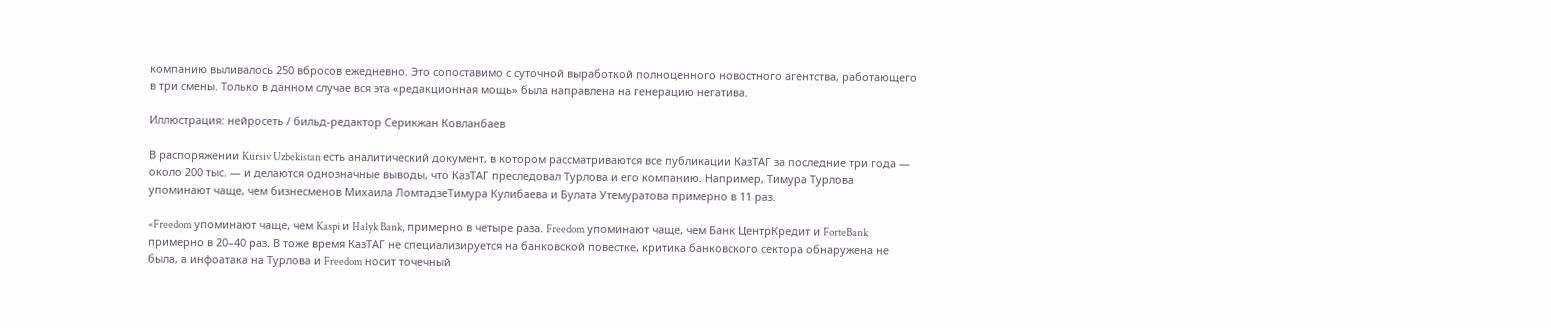компанию выливалось 250 вбросов ежедневно. Это сопоставимо с суточной выработкой полноценного новостного агентства, работающего в три смены. Только в данном случае вся эта «редакционная мощь» была направлена на генерацию негатива.

Иллюстрация: нейросеть / бильд-редактор Серикжан Ковланбаев

В распоряжении Kursiv Uzbekistan есть аналитический документ, в котором рассматриваются все публикации КазТАГ за последние три года — около 200 тыс. — и делаются однозначные выводы, что КазТАГ преследовал Турлова и его компанию. Например, Тимура Турлова упоминают чаще, чем бизнесменов Михаила ЛомтадзеТимура Кулибаева и Булата Утемуратова примерно в 11 раз.

«Freedom упоминают чаще, чем Kaspi и Halyk Bank, примерно в четыре раза. Freedom упоминают чаще, чем Банк ЦентрКредит и ForteBank примерно в 20–40 раз. В тоже время КазТАГ не специализируется на банковской повестке, критика банковского сектора обнаружена не была, а инфоатака на Турлова и Freedom носит точечный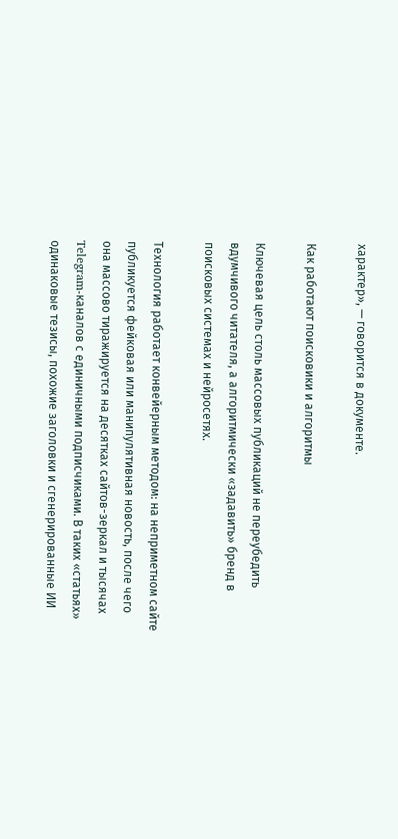характер», — говорится в документе.

Как работают поисковики и алгоритмы

Ключевая цель столь массовых публикаций не переубедить вдумчивого читателя, а алгоритмически «задавить» бренд в поисковых системах и нейросетях.

Технология работает конвейерным методом: на неприметном сайте публикуется фейковая или манипулятивная новость, после чего она массово тиражируется на десятках сайтов-зеркал и тысячах Telegram-каналов с единичными подписчиками. В таких «статьях» одинаковые тезисы, похожие заголовки и сгенерированные ИИ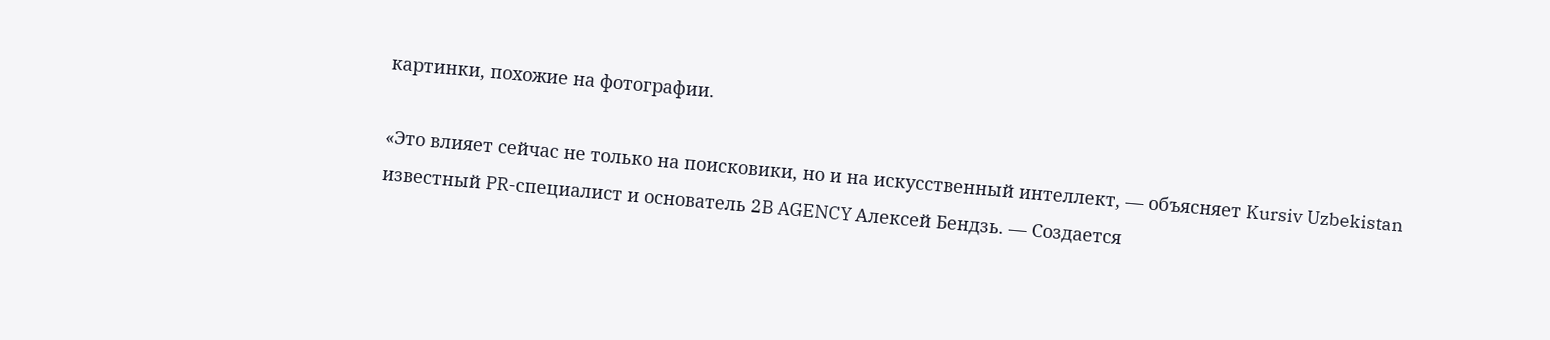картинки, похожие на фотографии.

«Это влияет сейчас не только на поисковики, но и на искусственный интеллект, — объясняет Kursiv Uzbekistan известный PR-специалист и основатель 2B AGENCY Алексей Бендзь. — Создается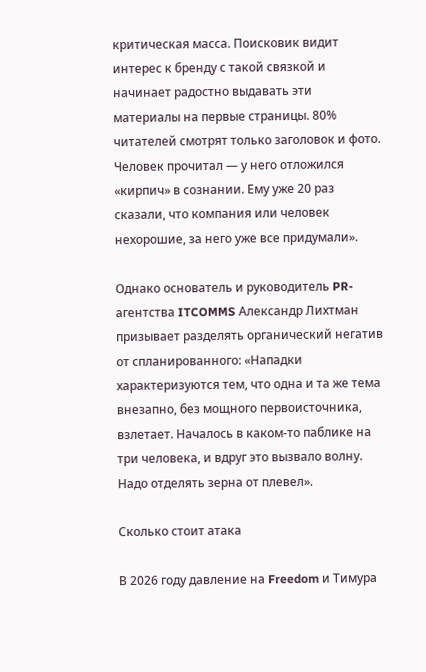критическая масса. Поисковик видит интерес к бренду с такой связкой и начинает радостно выдавать эти материалы на первые страницы. 80% читателей смотрят только заголовок и фото. Человек прочитал — у него отложился «кирпич» в сознании. Ему уже 20 раз сказали, что компания или человек нехорошие, за него уже все придумали».

Однако основатель и руководитель PR-агентства ITCOMMS Александр Лихтман призывает разделять органический негатив от спланированного: «Нападки характеризуются тем, что одна и та же тема внезапно, без мощного первоисточника, взлетает. Началось в каком-то паблике на три человека, и вдруг это вызвало волну. Надо отделять зерна от плевел».

Сколько стоит атака

В 2026 году давление на Freedom и Тимура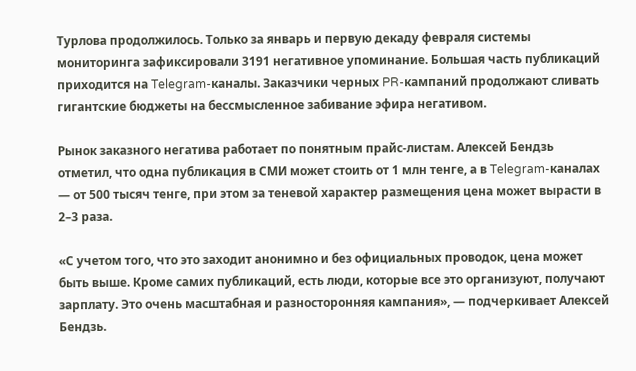Турлова продолжилось. Только за январь и первую декаду февраля системы мониторинга зафиксировали 3191 негативное упоминание. Большая часть публикаций приходится на Telegram-каналы. Заказчики черных PR-кампаний продолжают сливать гигантские бюджеты на бессмысленное забивание эфира негативом.

Рынок заказного негатива работает по понятным прайс-листам. Алексей Бендзь отметил, что одна публикация в СМИ может стоить от 1 млн тенге, а в Telegram-каналах — от 500 тысяч тенге, при этом за теневой характер размещения цена может вырасти в 2–3 раза.

«С учетом того, что это заходит анонимно и без официальных проводок, цена может быть выше. Кроме самих публикаций, есть люди, которые все это организуют, получают зарплату. Это очень масштабная и разносторонняя кампания», — подчеркивает Алексей Бендзь.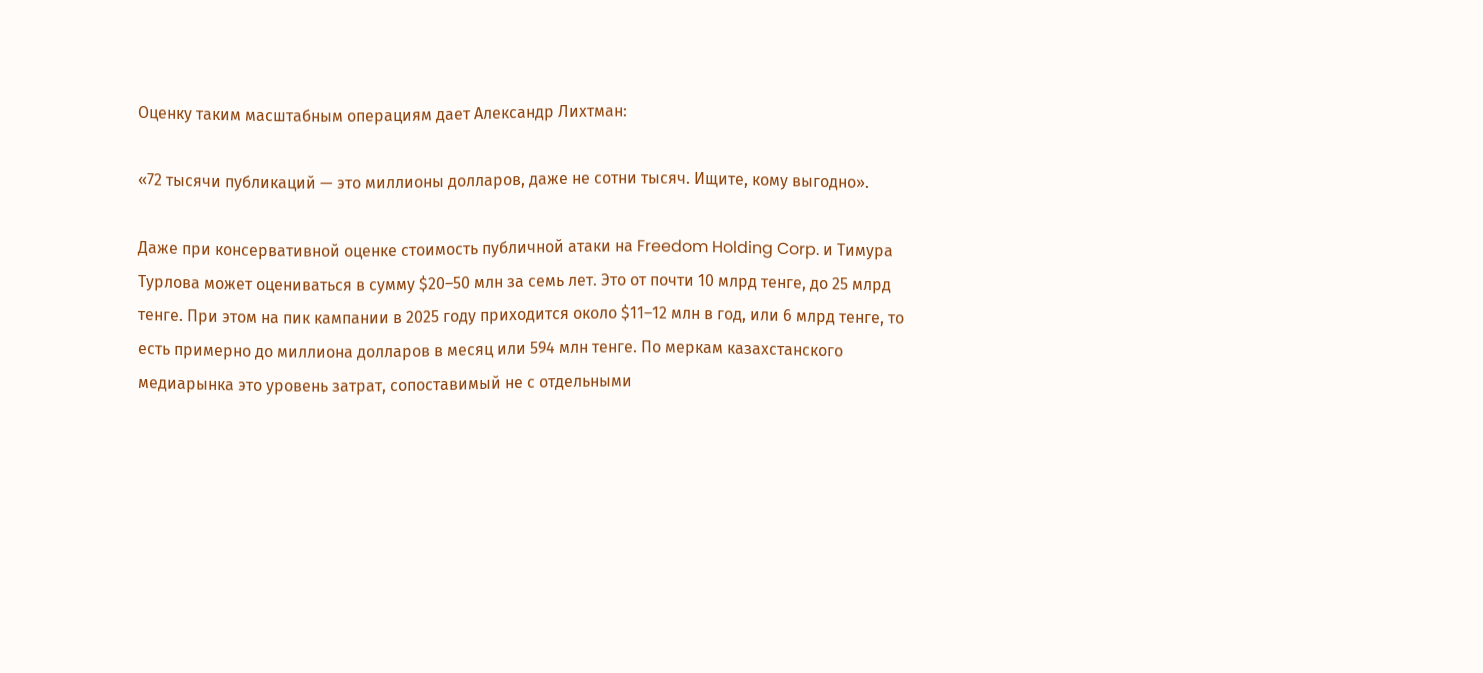Оценку таким масштабным операциям дает Александр Лихтман:

«72 тысячи публикаций — это миллионы долларов, даже не сотни тысяч. Ищите, кому выгодно».

Даже при консервативной оценке стоимость публичной атаки на Freedom Holding Corp. и Тимура Турлова может оцениваться в сумму $20–50 млн за семь лет. Это от почти 10 млрд тенге, до 25 млрд тенге. При этом на пик кампании в 2025 году приходится около $11–12 млн в год, или 6 млрд тенге, то есть примерно до миллиона долларов в месяц или 594 млн тенге. По меркам казахстанского медиарынка это уровень затрат, сопоставимый не с отдельными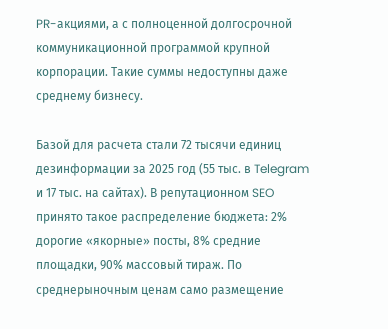PR-акциями, а с полноценной долгосрочной коммуникационной программой крупной корпорации. Такие суммы недоступны даже среднему бизнесу.

Базой для расчета стали 72 тысячи единиц дезинформации за 2025 год (55 тыс. в Telegram и 17 тыс. на сайтах). В репутационном SEO принято такое распределение бюджета: 2% дорогие «якорные» посты, 8% средние площадки, 90% массовый тираж. По среднерыночным ценам само размещение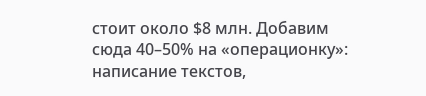стоит около $8 млн. Добавим сюда 40–50% на «операционку»: написание текстов,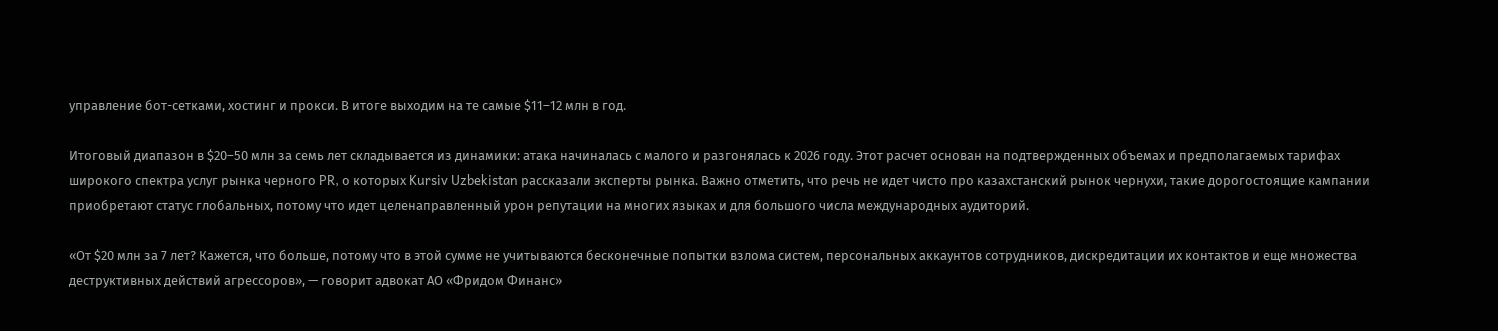управление бот-сетками, хостинг и прокси. В итоге выходим на те самые $11–12 млн в год.

Итоговый диапазон в $20–50 млн за семь лет складывается из динамики: атака начиналась с малого и разгонялась к 2026 году. Этот расчет основан на подтвержденных объемах и предполагаемых тарифах широкого спектра услуг рынка черного PR, о которых Kursiv Uzbekistan рассказали эксперты рынка. Важно отметить, что речь не идет чисто про казахстанский рынок чернухи, такие дорогостоящие кампании приобретают статус глобальных, потому что идет целенаправленный урон репутации на многих языках и для большого числа международных аудиторий.

«От $20 млн за 7 лет? Кажется, что больше, потому что в этой сумме не учитываются бесконечные попытки взлома систем, персональных аккаунтов сотрудников, дискредитации их контактов и еще множества деструктивных действий агрессоров», — говорит адвокат АО «Фридом Финанс»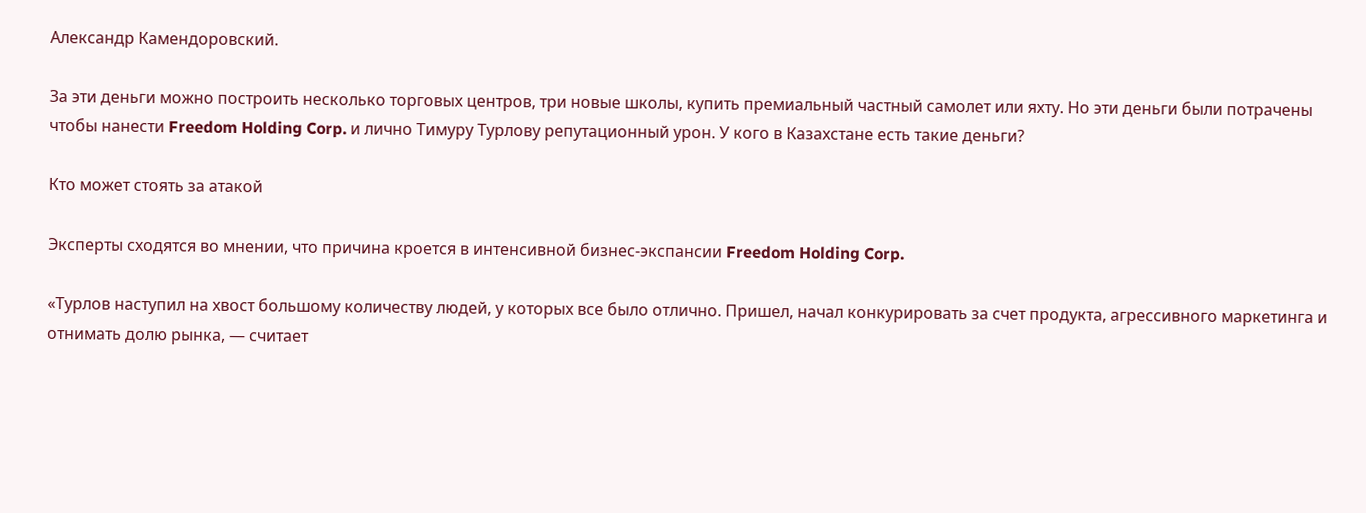Александр Камендоровский.

За эти деньги можно построить несколько торговых центров, три новые школы, купить премиальный частный самолет или яхту. Но эти деньги были потрачены чтобы нанести Freedom Holding Corp. и лично Тимуру Турлову репутационный урон. У кого в Казахстане есть такие деньги?

Кто может стоять за атакой

Эксперты сходятся во мнении, что причина кроется в интенсивной бизнес-экспансии Freedom Holding Corp.

«Турлов наступил на хвост большому количеству людей, у которых все было отлично. Пришел, начал конкурировать за счет продукта, агрессивного маркетинга и отнимать долю рынка, — считает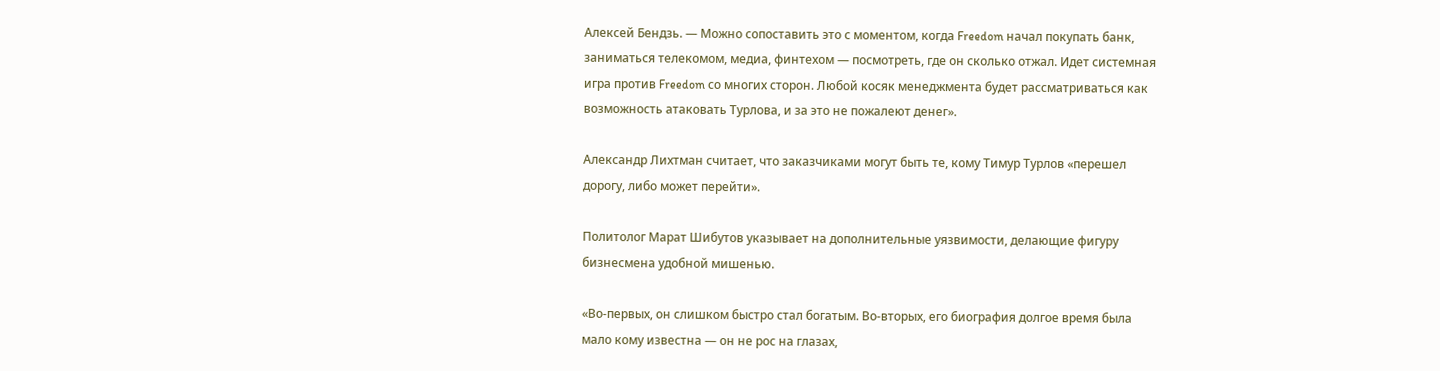Алексей Бендзь. — Можно сопоставить это с моментом, когда Freedom начал покупать банк, заниматься телекомом, медиа, финтехом — посмотреть, где он сколько отжал. Идет системная игра против Freedom со многих сторон. Любой косяк менеджмента будет рассматриваться как возможность атаковать Турлова, и за это не пожалеют денег».

Александр Лихтман считает, что заказчиками могут быть те, кому Тимур Турлов «перешел дорогу, либо может перейти».

Политолог Марат Шибутов указывает на дополнительные уязвимости, делающие фигуру бизнесмена удобной мишенью.

«Во-первых, он слишком быстро стал богатым. Во-вторых, его биография долгое время была мало кому известна — он не рос на глазах,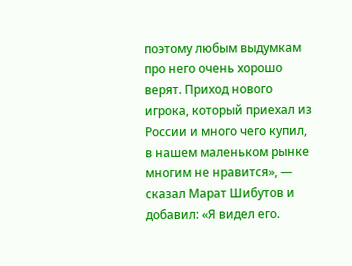поэтому любым выдумкам про него очень хорошо верят. Приход нового игрока, который приехал из России и много чего купил, в нашем маленьком рынке многим не нравится», — сказал Марат Шибутов и добавил: «Я видел его.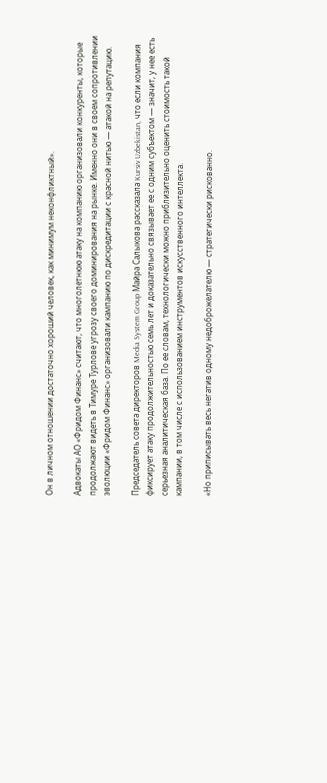Он в личном отношении достаточно хороший человек, как минимум неконфликтный».

Адвокаты АО «Фридом Финанс» считают, что многолетнюю атаку на компанию организовали конкуренты, которые продолжают видеть в Тимуре Турлове угрозу своего доминирования на рынке. Именно они в своем сопротивлении эволюции «Фридом Финанс» организовали кампанию по дискредитации с красной нитью — атакой на репутацию.

Председатель совета директоров Media System Group Майра Салыкова рассказала Kursiv Uzbekistan, что если компания фиксирует атаку продолжительностью семь лет и доказательно связывает ее с одним субъектом — значит, у нее есть серьезная аналитическая база. По ее словам, технологически можно приблизительно оценить стоимость такой кампании, в том числе с использованием инструментов искусственного интеллекта.

«Но приписывать весь негатив одному недоброжелателю — стратегически рискованно.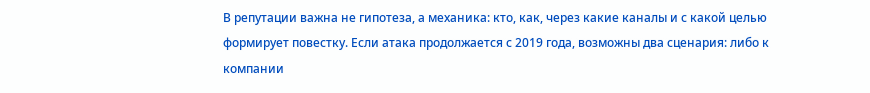В репутации важна не гипотеза, а механика: кто, как, через какие каналы и с какой целью формирует повестку. Если атака продолжается с 2019 года, возможны два сценария: либо к компании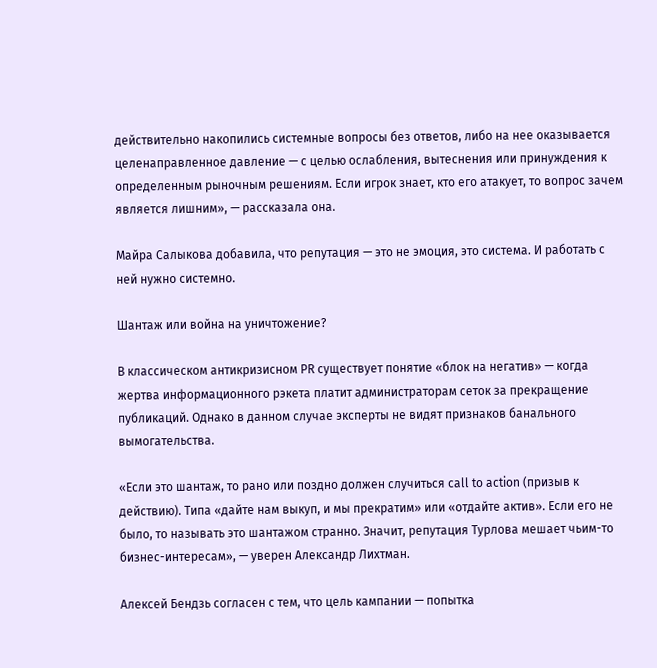действительно накопились системные вопросы без ответов, либо на нее оказывается целенаправленное давление — с целью ослабления, вытеснения или принуждения к определенным рыночным решениям. Если игрок знает, кто его атакует, то вопрос зачем является лишним», — рассказала она.

Майра Салыкова добавила, что репутация — это не эмоция, это система. И работать с ней нужно системно.

Шантаж или война на уничтожение?

В классическом антикризисном PR существует понятие «блок на негатив» — когда жертва информационного рэкета платит администраторам сеток за прекращение публикаций. Однако в данном случае эксперты не видят признаков банального вымогательства.

«Если это шантаж, то рано или поздно должен случиться call to action (призыв к действию). Типа «дайте нам выкуп, и мы прекратим» или «отдайте актив». Если его не было, то называть это шантажом странно. Значит, репутация Турлова мешает чьим-то бизнес-интересам», — уверен Александр Лихтман.

Алексей Бендзь согласен с тем, что цель кампании — попытка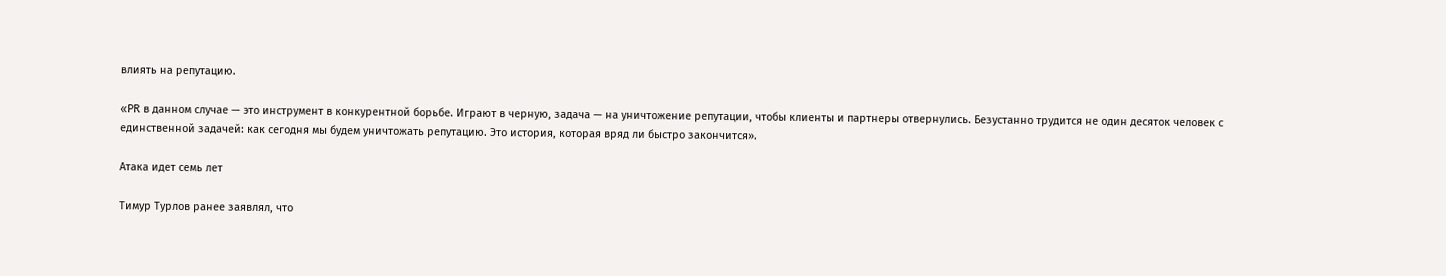влиять на репутацию.

«PR в данном случае — это инструмент в конкурентной борьбе. Играют в черную, задача — на уничтожение репутации, чтобы клиенты и партнеры отвернулись. Безустанно трудится не один десяток человек с единственной задачей: как сегодня мы будем уничтожать репутацию. Это история, которая вряд ли быстро закончится».

Атака идет семь лет

Тимур Турлов ранее заявлял, что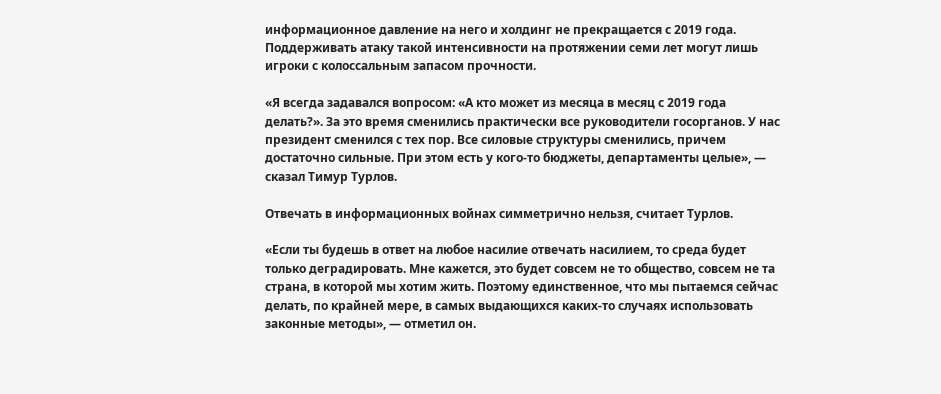информационное давление на него и холдинг не прекращается с 2019 года. Поддерживать атаку такой интенсивности на протяжении семи лет могут лишь игроки с колоссальным запасом прочности.

«Я всегда задавался вопросом: «А кто может из месяца в месяц с 2019 года делать?». За это время сменились практически все руководители госорганов. У нас президент сменился с тех пор. Все силовые структуры сменились, причем достаточно сильные. При этом есть у кого-то бюджеты, департаменты целые», — сказал Тимур Турлов.

Отвечать в информационных войнах симметрично нельзя, считает Турлов.

«Если ты будешь в ответ на любое насилие отвечать насилием, то среда будет только деградировать. Мне кажется, это будет совсем не то общество, совсем не та страна, в которой мы хотим жить. Поэтому единственное, что мы пытаемся сейчас делать, по крайней мере, в самых выдающихся каких-то случаях использовать законные методы», — отметил он.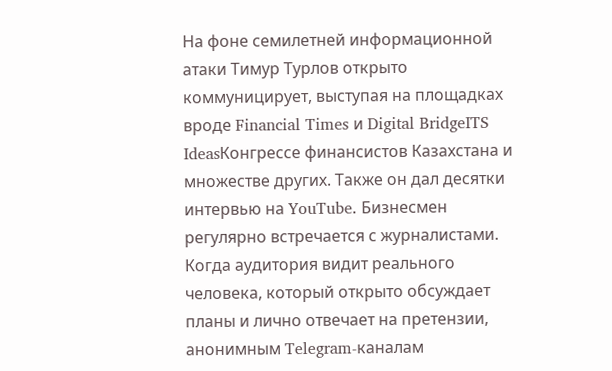На фоне семилетней информационной атаки Тимур Турлов открыто коммуницирует, выступая на площадках вроде Financial Times и Digital BridgeITS IdeasКонгрессе финансистов Казахстана и множестве других. Также он дал десятки интервью на YouTube. Бизнесмен регулярно встречается с журналистами. Когда аудитория видит реального человека, который открыто обсуждает планы и лично отвечает на претензии, анонимным Telegram-каналам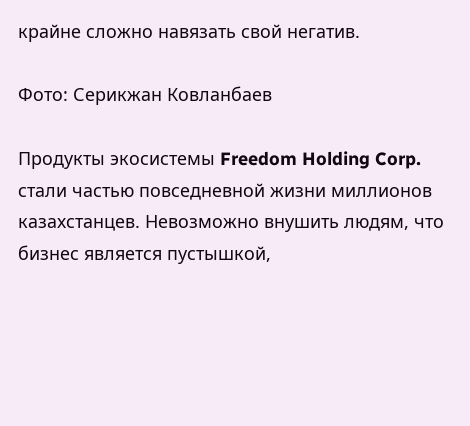крайне сложно навязать свой негатив.

Фото: Серикжан Ковланбаев

Продукты экосистемы Freedom Holding Corp. стали частью повседневной жизни миллионов казахстанцев. Невозможно внушить людям, что бизнес является пустышкой,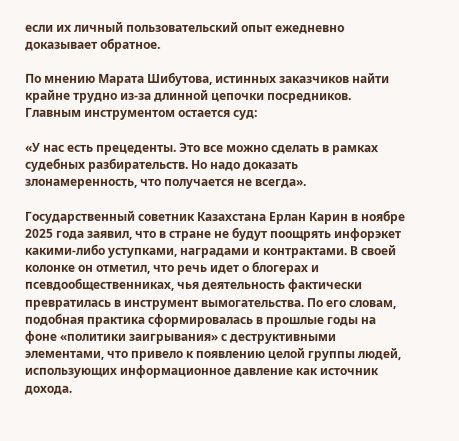если их личный пользовательский опыт ежедневно доказывает обратное.

По мнению Марата Шибутова, истинных заказчиков найти крайне трудно из-за длинной цепочки посредников. Главным инструментом остается суд:

«У нас есть прецеденты. Это все можно сделать в рамках судебных разбирательств. Но надо доказать злонамеренность, что получается не всегда».

Государственный советник Казахстана Ерлан Карин в ноябре 2025 года заявил, что в стране не будут поощрять инфорэкет какими-либо уступками, наградами и контрактами. В своей колонке он отметил, что речь идет о блогерах и псевдообщественниках, чья деятельность фактически превратилась в инструмент вымогательства. По его словам, подобная практика сформировалась в прошлые годы на фоне «политики заигрывания» с деструктивными элементами, что привело к появлению целой группы людей, использующих информационное давление как источник дохода.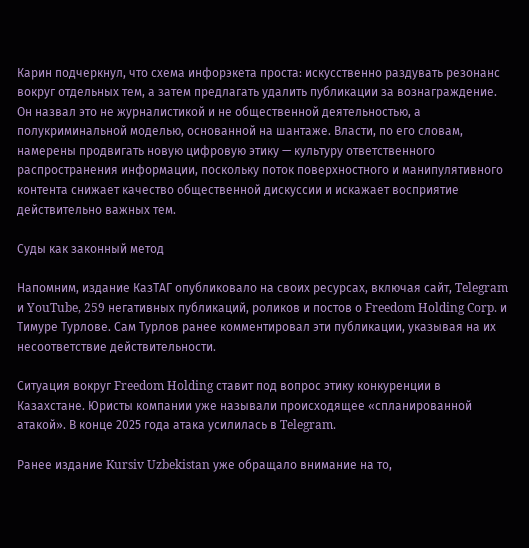Карин подчеркнул, что схема инфорэкета проста: искусственно раздувать резонанс вокруг отдельных тем, а затем предлагать удалить публикации за вознаграждение. Он назвал это не журналистикой и не общественной деятельностью, а полукриминальной моделью, основанной на шантаже. Власти, по его словам, намерены продвигать новую цифровую этику — культуру ответственного распространения информации, поскольку поток поверхностного и манипулятивного контента снижает качество общественной дискуссии и искажает восприятие действительно важных тем.

Суды как законный метод

Напомним, издание КазТАГ опубликовало на своих ресурсах, включая сайт, Telegram и YouTube, 259 негативных публикаций, роликов и постов о Freedom Holding Corp. и Тимуре Турлове. Сам Турлов ранее комментировал эти публикации, указывая на их несоответствие действительности.

Ситуация вокруг Freedom Holding ставит под вопрос этику конкуренции в Казахстане. Юристы компании уже называли происходящее «спланированной атакой». В конце 2025 года атака усилилась в Telegram.

Ранее издание Kursiv Uzbekistan уже обращало внимание на то,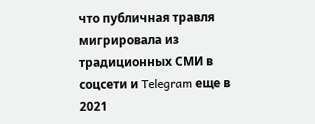что публичная травля мигрировала из традиционных СМИ в соцсети и Telegram еще в 2021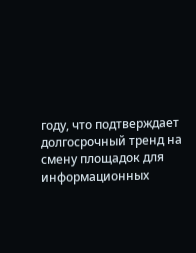году, что подтверждает долгосрочный тренд на смену площадок для информационных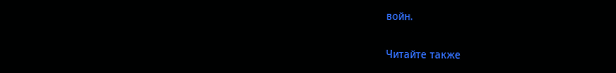войн.

Читайте также